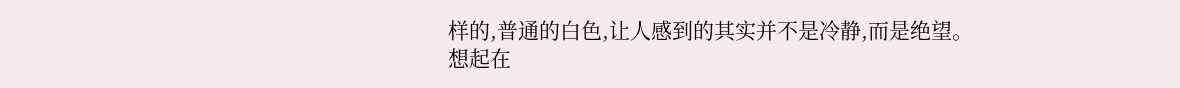样的,普通的白色,让人感到的其实并不是冷静,而是绝望。
想起在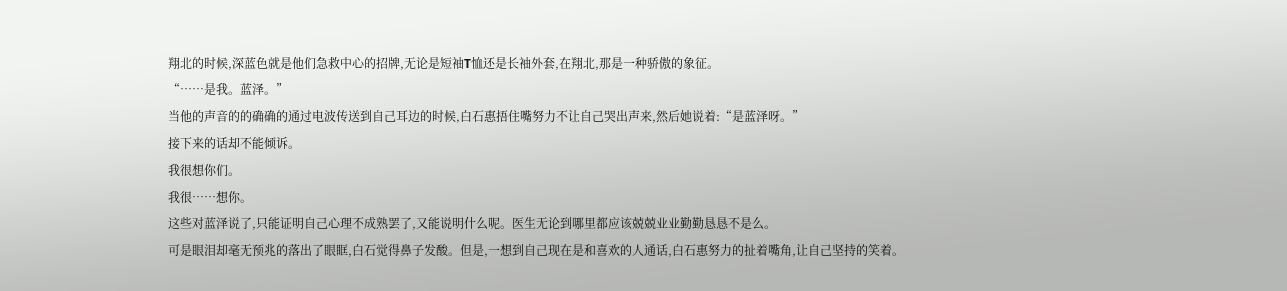翔北的时候,深蓝色就是他们急救中心的招牌,无论是短袖T恤还是长袖外套,在翔北,那是一种骄傲的象征。
“……是我。蓝泽。”
当他的声音的的确确的通过电波传送到自己耳边的时候,白石惠捂住嘴努力不让自己哭出声来,然后她说着:“是蓝泽呀。”
接下来的话却不能倾诉。
我很想你们。
我很……想你。
这些对蓝泽说了,只能证明自己心理不成熟罢了,又能说明什么呢。医生无论到哪里都应该兢兢业业勤勤恳恳不是么。
可是眼泪却毫无预兆的落出了眼眶,白石觉得鼻子发酸。但是,一想到自己现在是和喜欢的人通话,白石惠努力的扯着嘴角,让自己坚持的笑着。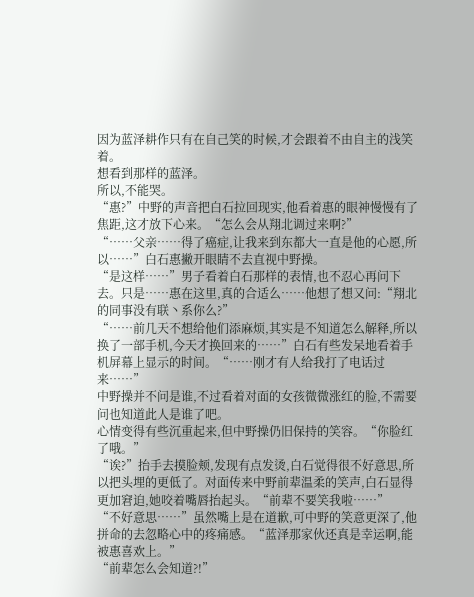因为蓝泽耕作只有在自己笑的时候,才会跟着不由自主的浅笑着。
想看到那样的蓝泽。
所以,不能哭。
“惠?”中野的声音把白石拉回现实,他看着惠的眼神慢慢有了焦距,这才放下心来。“怎么会从翔北调过来啊?”
“……父亲……得了癌症,让我来到东都大一直是他的心愿,所以……”白石惠撇开眼睛不去直视中野操。
“是这样……”男子看着白石那样的表情,也不忍心再问下去。只是……惠在这里,真的合适么……他想了想又问:“翔北的同事没有联丶系你么?”
“……前几天不想给他们添麻烦,其实是不知道怎么解释,所以换了一部手机,今天才换回来的……”白石有些发呆地看着手机屏幕上显示的时间。“……刚才有人给我打了电话过来……”
中野操并不问是谁,不过看着对面的女孩微微涨红的脸,不需要问也知道此人是谁了吧。
心情变得有些沉重起来,但中野操仍旧保持的笑容。“你脸红了哦。”
“诶?”抬手去摸脸颊,发现有点发烫,白石觉得很不好意思,所以把头埋的更低了。对面传来中野前辈温柔的笑声,白石显得更加窘迫,她咬着嘴唇抬起头。“前辈不要笑我啦……”
“不好意思……”虽然嘴上是在道歉,可中野的笑意更深了,他拼命的去忽略心中的疼痛感。“蓝泽那家伙还真是幸运啊,能被惠喜欢上。”
“前辈怎么会知道?!”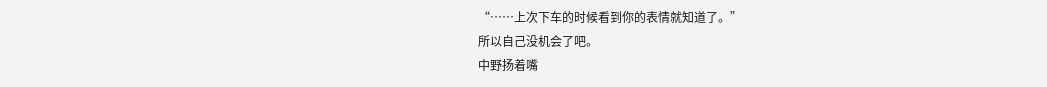“……上次下车的时候看到你的表情就知道了。”
所以自己没机会了吧。
中野扬着嘴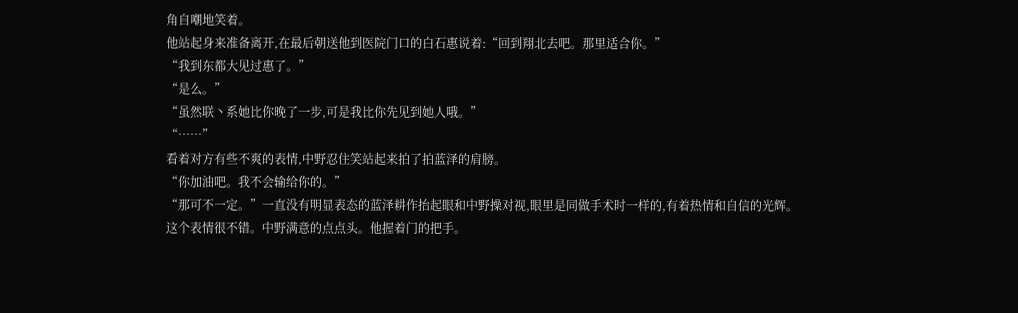角自嘲地笑着。
他站起身来准备离开,在最后朝送他到医院门口的白石惠说着:“回到翔北去吧。那里适合你。”
“我到东都大见过惠了。”
“是么。”
“虽然联丶系她比你晚了一步,可是我比你先见到她人哦。”
“……”
看着对方有些不爽的表情,中野忍住笑站起来拍了拍蓝泽的肩膀。
“你加油吧。我不会输给你的。”
“那可不一定。”一直没有明显表态的蓝泽耕作抬起眼和中野操对视,眼里是同做手术时一样的,有着热情和自信的光辉。
这个表情很不错。中野满意的点点头。他握着门的把手。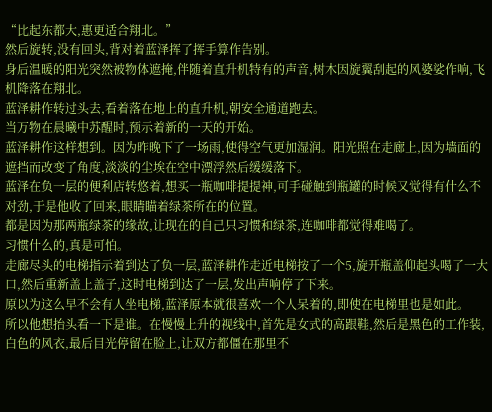“比起东都大,惠更适合翔北。”
然后旋转,没有回头,背对着蓝泽挥了挥手算作告别。
身后温暖的阳光突然被物体遮掩,伴随着直升机特有的声音,树木因旋翼刮起的风婆娑作响,飞机降落在翔北。
蓝泽耕作转过头去,看着落在地上的直升机,朝安全通道跑去。
当万物在晨曦中苏醒时,预示着新的一天的开始。
蓝泽耕作这样想到。因为昨晚下了一场雨,使得空气更加湿润。阳光照在走廊上,因为墙面的遮挡而改变了角度,淡淡的尘埃在空中漂浮然后缓缓落下。
蓝泽在负一层的便利店转悠着,想买一瓶咖啡提提神,可手碰触到瓶罐的时候又觉得有什么不对劲,于是他收了回来,眼睛瞄着绿茶所在的位置。
都是因为那两瓶绿茶的缘故,让现在的自己只习惯和绿茶,连咖啡都觉得难喝了。
习惯什么的,真是可怕。
走廊尽头的电梯指示着到达了负一层,蓝泽耕作走近电梯按了一个5,旋开瓶盖仰起头喝了一大口,然后重新盖上盖子,这时电梯到达了一层,发出声响停了下来。
原以为这么早不会有人坐电梯,蓝泽原本就很喜欢一个人呆着的,即使在电梯里也是如此。
所以他想抬头看一下是谁。在慢慢上升的视线中,首先是女式的高跟鞋,然后是黑色的工作装,白色的风衣,最后目光停留在脸上,让双方都僵在那里不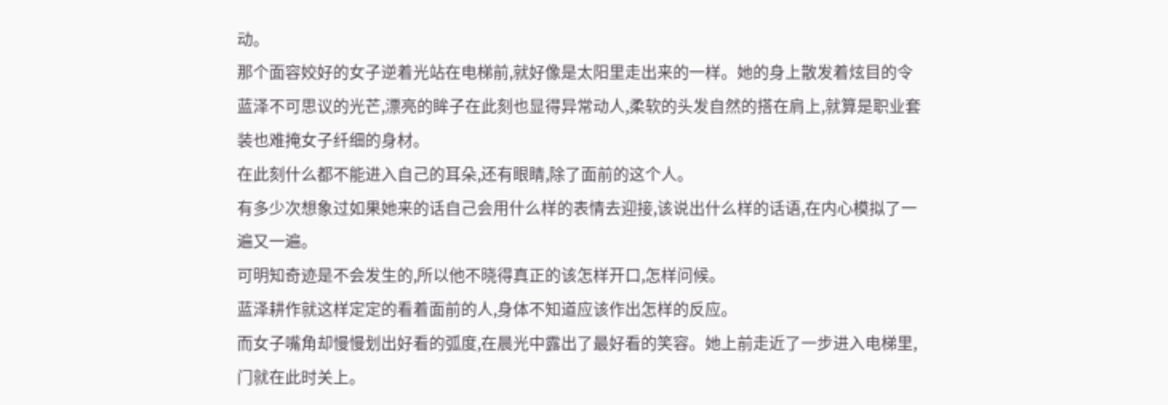动。
那个面容姣好的女子逆着光站在电梯前,就好像是太阳里走出来的一样。她的身上散发着炫目的令蓝泽不可思议的光芒,漂亮的眸子在此刻也显得异常动人,柔软的头发自然的搭在肩上,就算是职业套装也难掩女子纤细的身材。
在此刻什么都不能进入自己的耳朵,还有眼睛,除了面前的这个人。
有多少次想象过如果她来的话自己会用什么样的表情去迎接,该说出什么样的话语,在内心模拟了一遍又一遍。
可明知奇迹是不会发生的,所以他不晓得真正的该怎样开口,怎样问候。
蓝泽耕作就这样定定的看着面前的人,身体不知道应该作出怎样的反应。
而女子嘴角却慢慢划出好看的弧度,在晨光中露出了最好看的笑容。她上前走近了一步进入电梯里,门就在此时关上。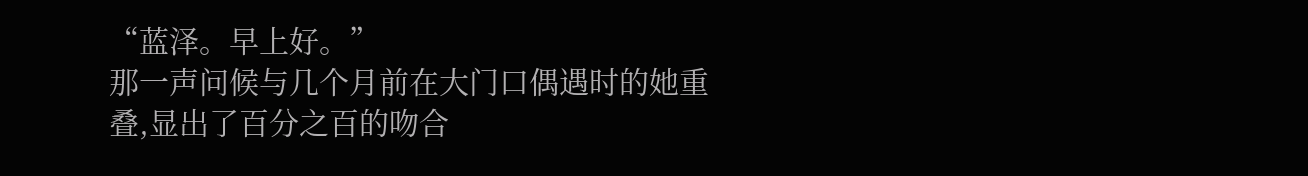“蓝泽。早上好。”
那一声问候与几个月前在大门口偶遇时的她重叠,显出了百分之百的吻合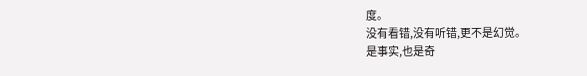度。
没有看错,没有听错,更不是幻觉。
是事实,也是奇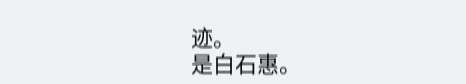迹。
是白石惠。